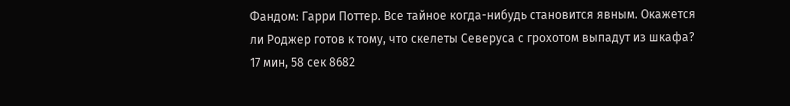Фандом: Гарри Поттер. Все тайное когда-нибудь становится явным. Окажется ли Роджер готов к тому, что скелеты Северуса с грохотом выпадут из шкафа?
17 мин, 58 сек 8682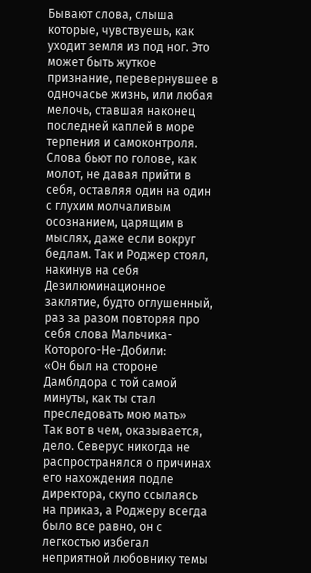Бывают слова, слыша которые, чувствуешь, как уходит земля из под ног. Это может быть жуткое признание, перевернувшее в одночасье жизнь, или любая мелочь, ставшая наконец последней каплей в море терпения и самоконтроля.
Слова бьют по голове, как молот, не давая прийти в себя, оставляя один на один с глухим молчаливым осознанием, царящим в мыслях, даже если вокруг бедлам. Так и Роджер стоял, накинув на себя Дезилюминационное заклятие, будто оглушенный, раз за разом повторяя про себя слова Мальчика-Которого-Не-Добили:
«Он был на стороне Дамблдора с той самой минуты, как ты стал преследовать мою мать»
Так вот в чем, оказывается, дело. Северус никогда не распространялся о причинах его нахождения подле директора, скупо ссылаясь на приказ, а Роджеру всегда было все равно, он с легкостью избегал неприятной любовнику темы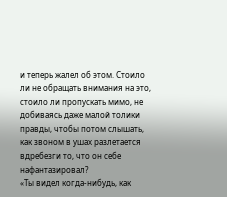и теперь жалел об этом. Стоило ли не обращать внимания на это, стоило ли пропускать мимо, не добиваясь даже малой толики правды, чтобы потом слышать, как звоном в ушах разлетается вдребезги то, что он себе нафантазировал?
«Ты видел когда-нибудь, как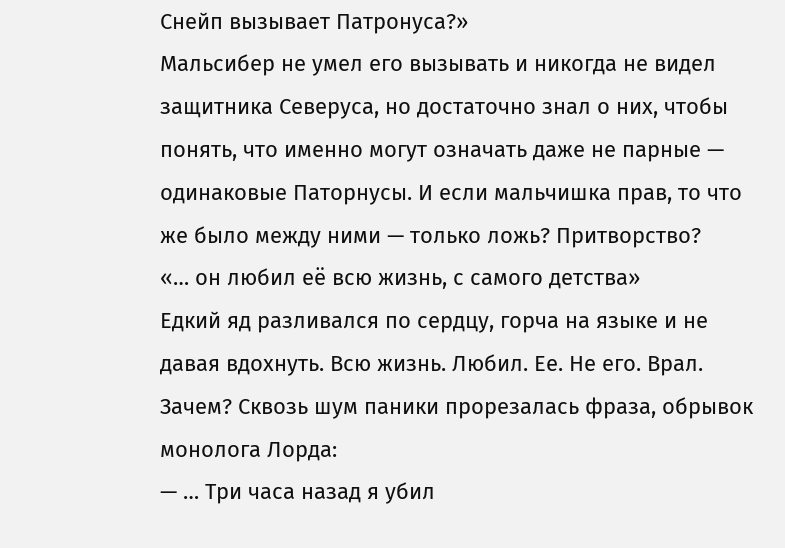Снейп вызывает Патронуса?»
Мальсибер не умел его вызывать и никогда не видел защитника Северуса, но достаточно знал о них, чтобы понять, что именно могут означать даже не парные — одинаковые Паторнусы. И если мальчишка прав, то что же было между ними — только ложь? Притворство?
«… он любил её всю жизнь, с самого детства»
Едкий яд разливался по сердцу, горча на языке и не давая вдохнуть. Всю жизнь. Любил. Ее. Не его. Врал. Зачем? Сквозь шум паники прорезалась фраза, обрывок монолога Лорда:
— … Три часа назад я убил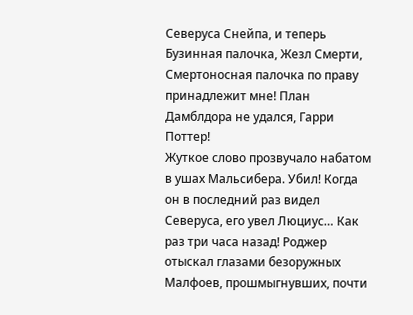Северуса Снейпа, и теперь Бузинная палочка, Жезл Смерти, Смертоносная палочка по праву принадлежит мне! План Дамблдора не удался, Гарри Поттер!
Жуткое слово прозвучало набатом в ушах Мальсибера. Убил! Когда он в последний раз видел Северуса, его увел Люциус… Как раз три часа назад! Роджер отыскал глазами безоружных Малфоев, прошмыгнувших, почти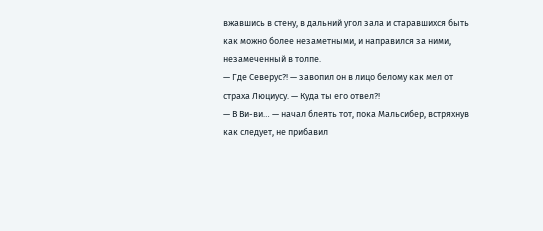вжавшись в стену, в дальний угол зала и старавшихся быть как можно более незаметными, и направился за ними, незамеченный в толпе.
— Где Северус?! — завопил он в лицо белому как мел от страха Люциусу. — Куда ты его отвел?!
— В Ви-ви… — начал блеять тот, пока Мальсибер, встряхнув как следует, не прибавил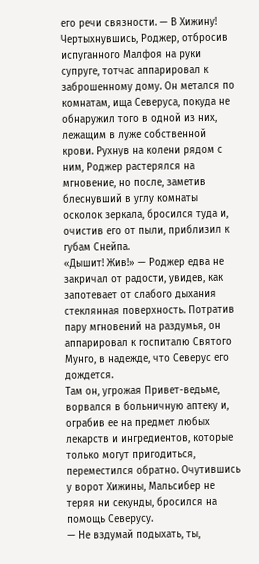его речи связности. — В Хижину!
Чертыхнувшись, Роджер, отбросив испуганного Малфоя на руки супруге, тотчас аппарировал к заброшенному дому. Он метался по комнатам, ища Северуса, покуда не обнаружил того в одной из них, лежащим в луже собственной крови. Рухнув на колени рядом с ним, Роджер растерялся на мгновение, но после, заметив блеснувший в углу комнаты осколок зеркала, бросился туда и, очистив его от пыли, приблизил к губам Снейпа.
«Дышит! Жив!» — Роджер едва не закричал от радости, увидев, как запотевает от слабого дыхания стеклянная поверхность. Потратив пару мгновений на раздумья, он аппарировал к госпиталю Святого Мунго, в надежде, что Северус его дождется.
Там он, угрожая Привет-ведьме, ворвался в больничную аптеку и, ограбив ее на предмет любых лекарств и ингредиентов, которые только могут пригодиться, переместился обратно. Очутившись у ворот Хижины, Мальсибер не теряя ни секунды, бросился на помощь Северусу.
— Не вздумай подыхать, ты,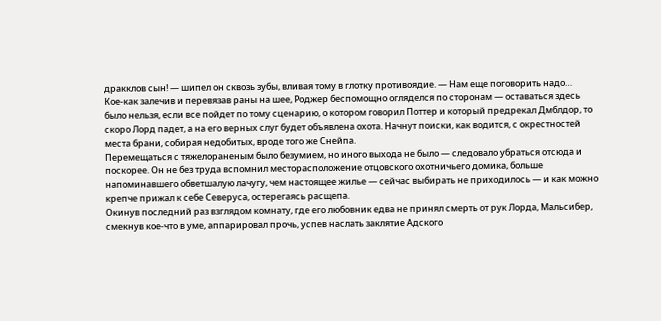дракклов сын! — шипел он сквозь зубы, вливая тому в глотку противоядие. — Нам еще поговорить надо…
Кое-как залечив и перевязав раны на шее, Роджер беспомощно огляделся по сторонам — оставаться здесь было нельзя, если все пойдет по тому сценарию, о котором говорил Поттер и который предрекал Дмблдор, то скоро Лорд падет, а на его верных слуг будет объявлена охота. Начнут поиски, как водится, с окрестностей места брани, собирая недобитых, вроде того же Снейпа.
Перемещаться с тяжелораненым было безумием, но иного выхода не было — следовало убраться отсюда и поскорее. Он не без труда вспомнил месторасположение отцовского охотничьего домика, больше напоминавшего обветшалую лачугу, чем настоящее жилье — сейчас выбирать не приходилось — и как можно крепче прижал к себе Северуса, остерегаясь расщепа.
Окинув последний раз взглядом комнату, где его любовник едва не принял смерть от рук Лорда, Мальсибер, смекнув кое-что в уме, аппарировал прочь, успев наслать заклятие Адского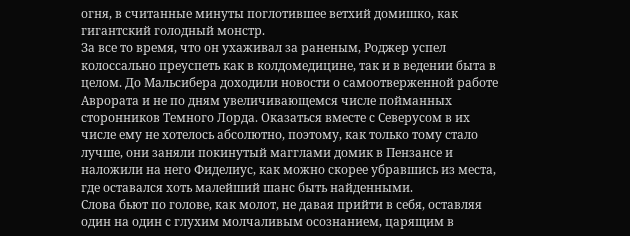огня, в считанные минуты поглотившее ветхий домишко, как гигантский голодный монстр.
За все то время, что он ухаживал за раненым, Роджер успел колоссально преуспеть как в колдомедицине, так и в ведении быта в целом. До Мальсибера доходили новости о самоотверженной работе Аврората и не по дням увеличивающемся числе пойманных сторонников Темного Лорда. Оказаться вместе с Северусом в их числе ему не хотелось абсолютно, поэтому, как только тому стало лучше, они заняли покинутый магглами домик в Пензансе и наложили на него Фиделиус, как можно скорее убравшись из места, где оставался хоть малейший шанс быть найденными.
Слова бьют по голове, как молот, не давая прийти в себя, оставляя один на один с глухим молчаливым осознанием, царящим в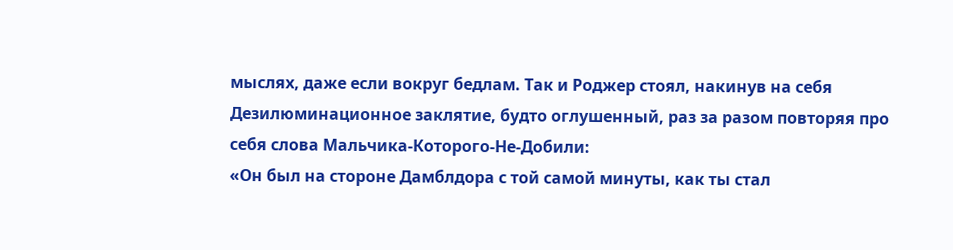мыслях, даже если вокруг бедлам. Так и Роджер стоял, накинув на себя Дезилюминационное заклятие, будто оглушенный, раз за разом повторяя про себя слова Мальчика-Которого-Не-Добили:
«Он был на стороне Дамблдора с той самой минуты, как ты стал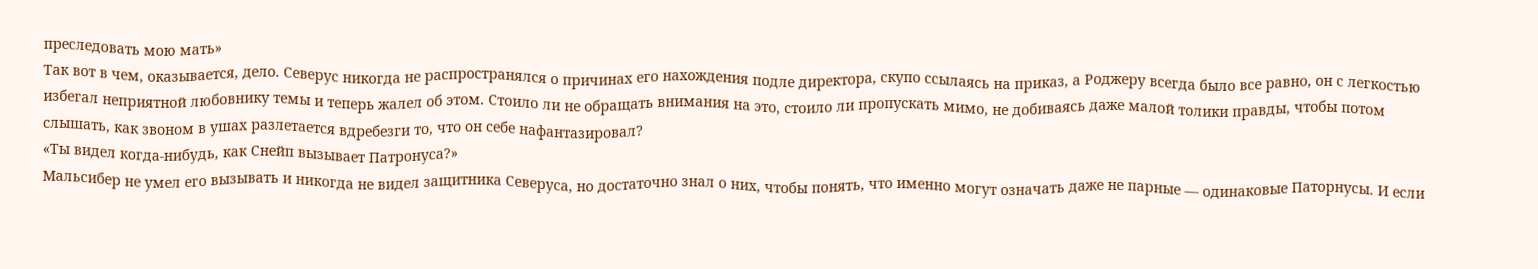преследовать мою мать»
Так вот в чем, оказывается, дело. Северус никогда не распространялся о причинах его нахождения подле директора, скупо ссылаясь на приказ, а Роджеру всегда было все равно, он с легкостью избегал неприятной любовнику темы и теперь жалел об этом. Стоило ли не обращать внимания на это, стоило ли пропускать мимо, не добиваясь даже малой толики правды, чтобы потом слышать, как звоном в ушах разлетается вдребезги то, что он себе нафантазировал?
«Ты видел когда-нибудь, как Снейп вызывает Патронуса?»
Мальсибер не умел его вызывать и никогда не видел защитника Северуса, но достаточно знал о них, чтобы понять, что именно могут означать даже не парные — одинаковые Паторнусы. И если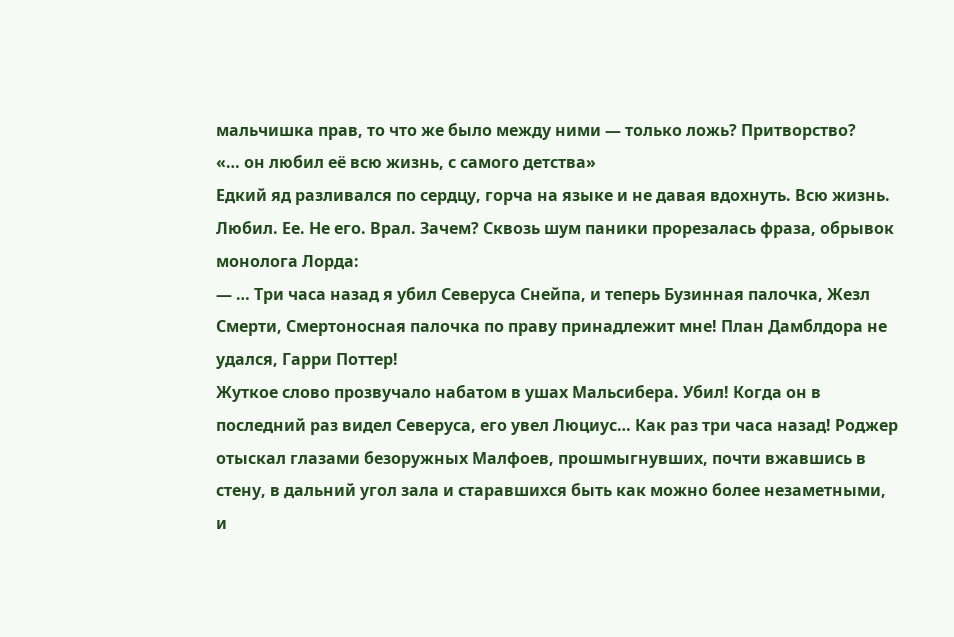мальчишка прав, то что же было между ними — только ложь? Притворство?
«… он любил её всю жизнь, с самого детства»
Едкий яд разливался по сердцу, горча на языке и не давая вдохнуть. Всю жизнь. Любил. Ее. Не его. Врал. Зачем? Сквозь шум паники прорезалась фраза, обрывок монолога Лорда:
— … Три часа назад я убил Северуса Снейпа, и теперь Бузинная палочка, Жезл Смерти, Смертоносная палочка по праву принадлежит мне! План Дамблдора не удался, Гарри Поттер!
Жуткое слово прозвучало набатом в ушах Мальсибера. Убил! Когда он в последний раз видел Северуса, его увел Люциус… Как раз три часа назад! Роджер отыскал глазами безоружных Малфоев, прошмыгнувших, почти вжавшись в стену, в дальний угол зала и старавшихся быть как можно более незаметными, и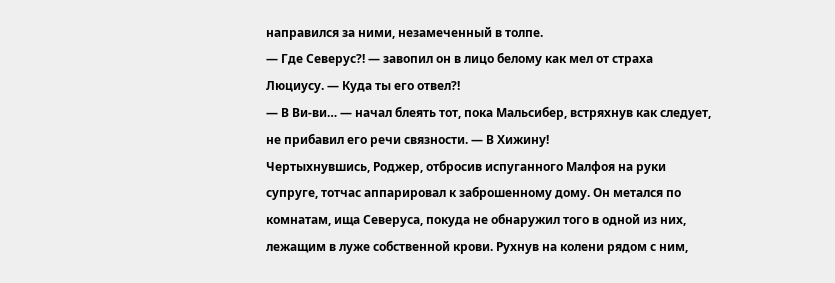направился за ними, незамеченный в толпе.
— Где Северус?! — завопил он в лицо белому как мел от страха Люциусу. — Куда ты его отвел?!
— В Ви-ви… — начал блеять тот, пока Мальсибер, встряхнув как следует, не прибавил его речи связности. — В Хижину!
Чертыхнувшись, Роджер, отбросив испуганного Малфоя на руки супруге, тотчас аппарировал к заброшенному дому. Он метался по комнатам, ища Северуса, покуда не обнаружил того в одной из них, лежащим в луже собственной крови. Рухнув на колени рядом с ним,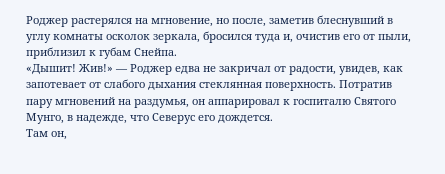Роджер растерялся на мгновение, но после, заметив блеснувший в углу комнаты осколок зеркала, бросился туда и, очистив его от пыли, приблизил к губам Снейпа.
«Дышит! Жив!» — Роджер едва не закричал от радости, увидев, как запотевает от слабого дыхания стеклянная поверхность. Потратив пару мгновений на раздумья, он аппарировал к госпиталю Святого Мунго, в надежде, что Северус его дождется.
Там он,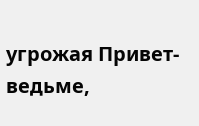угрожая Привет-ведьме,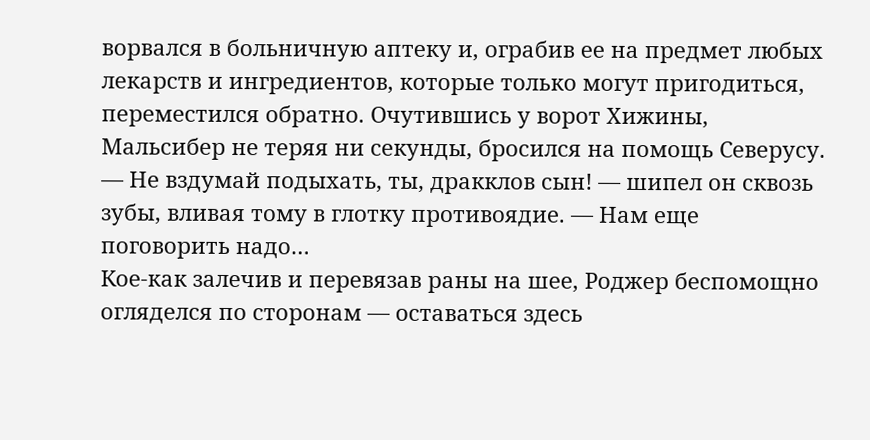ворвался в больничную аптеку и, ограбив ее на предмет любых лекарств и ингредиентов, которые только могут пригодиться, переместился обратно. Очутившись у ворот Хижины, Мальсибер не теряя ни секунды, бросился на помощь Северусу.
— Не вздумай подыхать, ты, дракклов сын! — шипел он сквозь зубы, вливая тому в глотку противоядие. — Нам еще поговорить надо…
Кое-как залечив и перевязав раны на шее, Роджер беспомощно огляделся по сторонам — оставаться здесь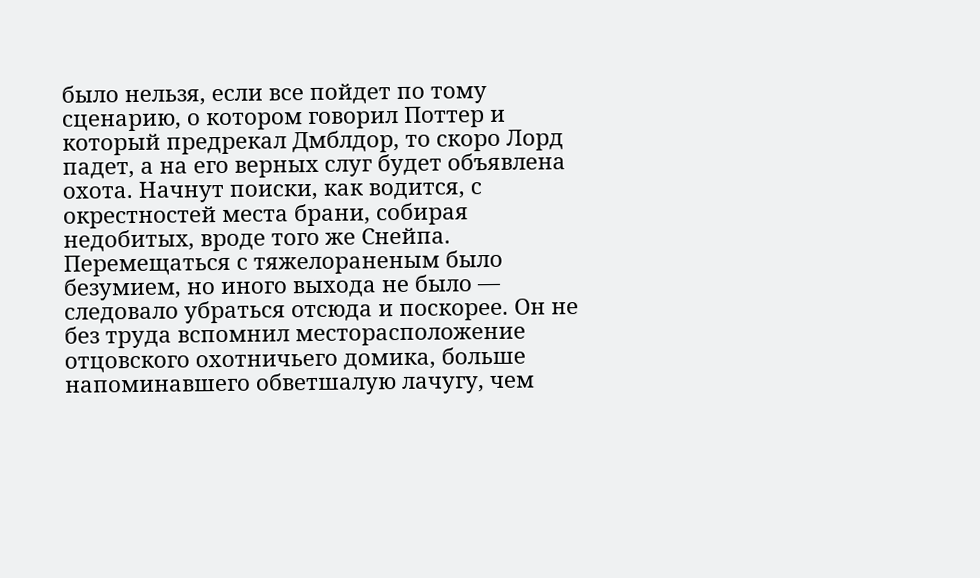было нельзя, если все пойдет по тому сценарию, о котором говорил Поттер и который предрекал Дмблдор, то скоро Лорд падет, а на его верных слуг будет объявлена охота. Начнут поиски, как водится, с окрестностей места брани, собирая недобитых, вроде того же Снейпа.
Перемещаться с тяжелораненым было безумием, но иного выхода не было — следовало убраться отсюда и поскорее. Он не без труда вспомнил месторасположение отцовского охотничьего домика, больше напоминавшего обветшалую лачугу, чем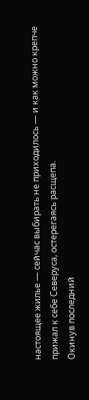настоящее жилье — сейчас выбирать не приходилось — и как можно крепче прижал к себе Северуса, остерегаясь расщепа.
Окинув последний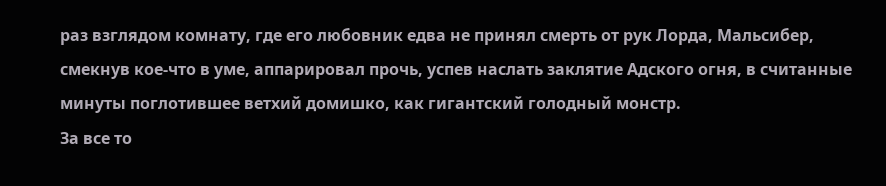раз взглядом комнату, где его любовник едва не принял смерть от рук Лорда, Мальсибер, смекнув кое-что в уме, аппарировал прочь, успев наслать заклятие Адского огня, в считанные минуты поглотившее ветхий домишко, как гигантский голодный монстр.
За все то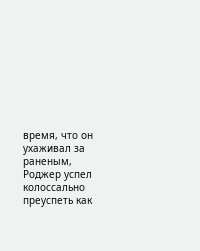время, что он ухаживал за раненым, Роджер успел колоссально преуспеть как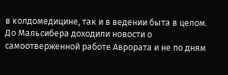в колдомедицине, так и в ведении быта в целом. До Мальсибера доходили новости о самоотверженной работе Аврората и не по дням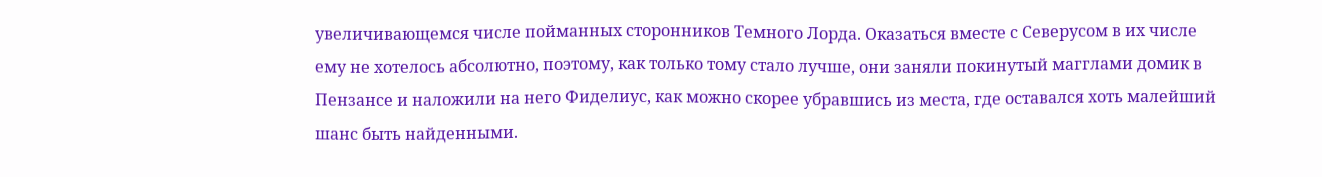увеличивающемся числе пойманных сторонников Темного Лорда. Оказаться вместе с Северусом в их числе ему не хотелось абсолютно, поэтому, как только тому стало лучше, они заняли покинутый магглами домик в Пензансе и наложили на него Фиделиус, как можно скорее убравшись из места, где оставался хоть малейший шанс быть найденными.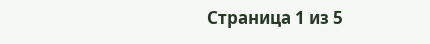Страница 1 из 5